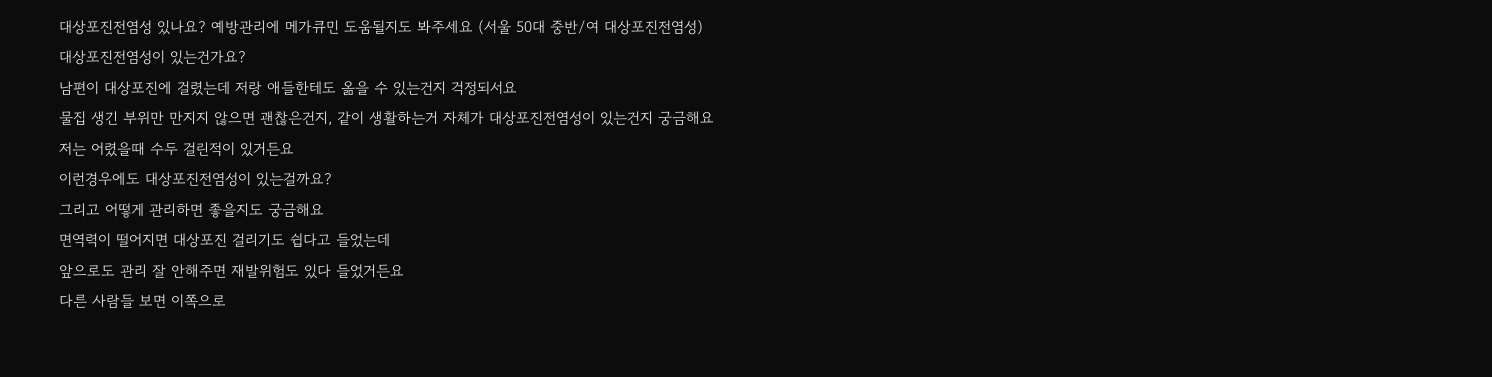대상포진전염성 있나요? 예방관리에 메가큐민 도움될지도 봐주세요 (서울 50대 중반/여 대상포진전염성)
대상포진전염성이 있는건가요?
남편이 대상포진에 걸렸는데 저랑 애들한테도 옮을 수 있는건지 걱정되서요
물집 생긴 부위만 만지지 않으면 괜찮은건지, 같이 생활하는거 자체가 대상포진전염성이 있는건지 궁금해요
저는 어렸을때 수두 걸린적이 있거든요
이런경우에도 대상포진전염성이 있는걸까요?
그리고 어떻게 관리하면 좋을지도 궁금해요
면역력이 떨어지면 대상포진 걸리기도 쉽다고 들었는데
앞으로도 관리 잘 안해주면 재발위험도 있다 들었거든요
다른 사람들 보면 이쪽으로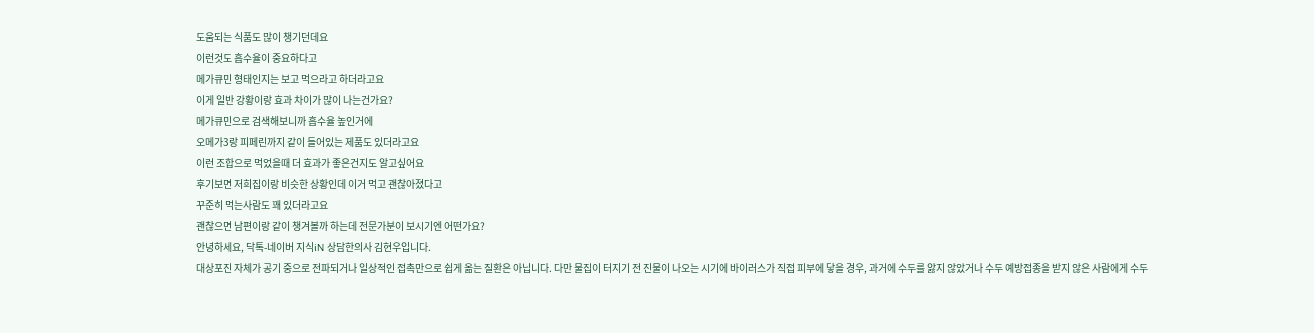도움되는 식품도 많이 챙기던데요
이런것도 흡수율이 중요하다고
메가큐민 형태인지는 보고 먹으라고 하더라고요
이게 일반 강황이랑 효과 차이가 많이 나는건가요?
메가큐민으로 검색해보니까 흡수율 높인거에
오메가3랑 피페린까지 같이 들어있는 제품도 있더라고요
이런 조합으로 먹었을때 더 효과가 좋은건지도 알고싶어요
후기보면 저희집이랑 비슷한 상황인데 이거 먹고 괜찮아졌다고
꾸준히 먹는사람도 꽤 있더라고요
괜찮으면 남편이랑 같이 챙겨볼까 하는데 전문가분이 보시기엔 어떤가요?
안녕하세요, 닥톡-네이버 지식iN 상담한의사 김현우입니다.
대상포진 자체가 공기 중으로 전파되거나 일상적인 접촉만으로 쉽게 옮는 질환은 아닙니다. 다만 물집이 터지기 전 진물이 나오는 시기에 바이러스가 직접 피부에 닿을 경우, 과거에 수두를 앓지 않았거나 수두 예방접종을 받지 않은 사람에게 수두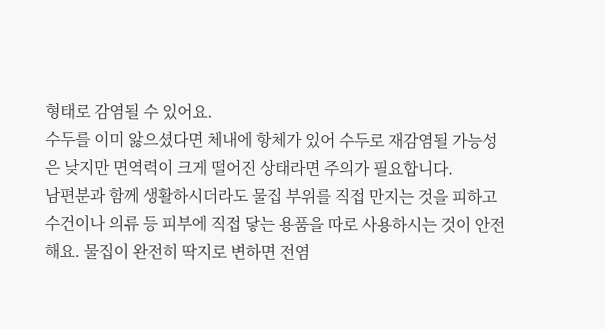형태로 감염될 수 있어요.
수두를 이미 앓으셨다면 체내에 항체가 있어 수두로 재감염될 가능성은 낮지만 면역력이 크게 떨어진 상태라면 주의가 필요합니다.
남편분과 함께 생활하시더라도 물집 부위를 직접 만지는 것을 피하고 수건이나 의류 등 피부에 직접 닿는 용품을 따로 사용하시는 것이 안전해요. 물집이 완전히 딱지로 변하면 전염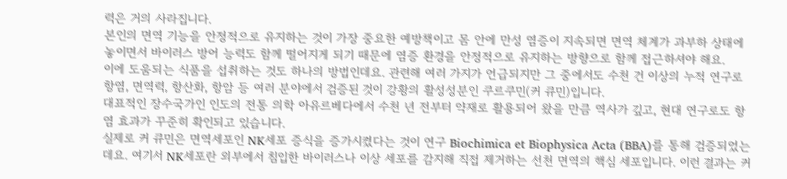력은 거의 사라집니다.
본인의 면역 기능을 안정적으로 유지하는 것이 가장 중요한 예방책이고 몸 안에 만성 염증이 지속되면 면역 체계가 과부하 상태에 놓이면서 바이러스 방어 능력도 함께 떨어지게 되기 때문에 염증 환경을 안정적으로 유지하는 방향으로 함께 접근하셔야 해요.
이에 도움되는 식품을 섭취하는 것도 하나의 방법인데요. 관련해 여러 가지가 언급되지만 그 중에서도 수천 건 이상의 누적 연구로 항염, 면역력, 항산화, 항암 등 여러 분야에서 검증된 것이 강황의 활성성분인 쿠르쿠민(커 큐민)입니다.
대표적인 장수국가인 인도의 전통 의학 아유르베다에서 수천 년 전부터 약재로 활용되어 왔을 만큼 역사가 깊고, 현대 연구로도 항염 효과가 꾸준히 확인되고 있습니다.
실제로 커 큐민은 면역세포인 NK세포 증식을 증가시켰다는 것이 연구 Biochimica et Biophysica Acta (BBA)를 통해 검증되었는데요. 여기서 NK세포란 외부에서 침입한 바이러스나 이상 세포를 감지해 직접 제거하는 선천 면역의 핵심 세포입니다. 이런 결과는 커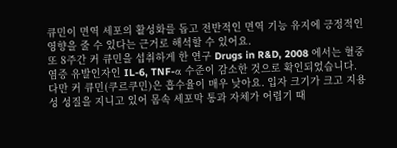큐민이 면역 세포의 활성화를 돕고 전반적인 면역 기능 유지에 긍정적인 영향을 줄 수 있다는 근거로 해석할 수 있어요.
또 8주간 커 큐민을 섭취하게 한 연구 Drugs in R&D, 2008 에서는 혈중 염증 유발인자인 IL-6, TNF-α 수준이 감소한 것으로 확인되었습니다.
다만 커 큐민(쿠르쿠민)은 흡수율이 매우 낮아요. 입자 크기가 크고 지용성 성질을 지니고 있어 몸속 세포막 통과 자체가 어렵기 때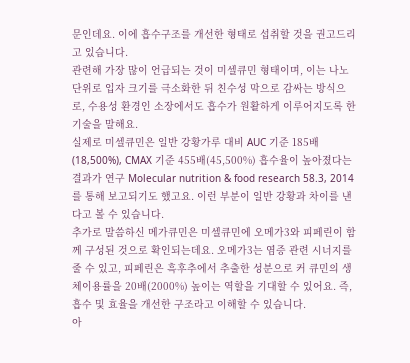문인데요. 이에 흡수구조를 개선한 형태로 섭취할 것을 권고드리고 있습니다.
관련해 가장 많이 언급되는 것이 미셀큐민 형태이며, 이는 나노 단위로 입자 크기를 극소화한 뒤 친수성 막으로 감싸는 방식으로, 수용성 환경인 소장에서도 흡수가 원활하게 이루어지도록 한 기술을 말해요.
실제로 미셀큐민은 일반 강황가루 대비 AUC 기준 185배(18,500%), CMAX 기준 455배(45,500%) 흡수율이 높아졌다는 결과가 연구 Molecular nutrition & food research 58.3, 2014 를 통해 보고되기도 했고요. 이런 부분이 일반 강황과 차이를 낸다고 볼 수 있습니다.
추가로 말씀하신 메가큐민은 미셀큐민에 오메가3와 피페린이 함께 구성된 것으로 확인되는데요. 오메가3는 염증 관련 시너지를 줄 수 있고, 피페린은 흑후추에서 추출한 성분으로 커 큐민의 생체이용률을 20배(2000%) 높이는 역할을 기대할 수 있어요. 즉, 흡수 및 효율을 개선한 구조라고 이해할 수 있습니다.
아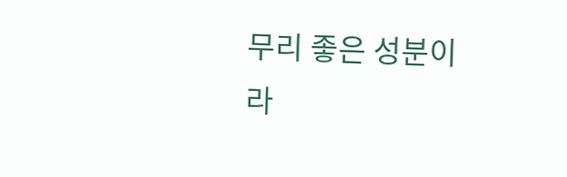무리 좋은 성분이라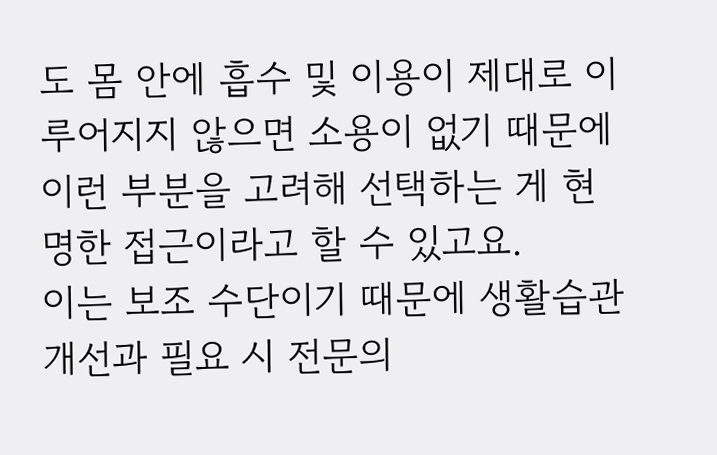도 몸 안에 흡수 및 이용이 제대로 이루어지지 않으면 소용이 없기 때문에 이런 부분을 고려해 선택하는 게 현명한 접근이라고 할 수 있고요.
이는 보조 수단이기 때문에 생활습관 개선과 필요 시 전문의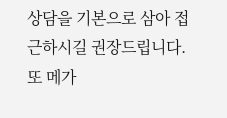상담을 기본으로 삼아 접근하시길 권장드립니다. 또 메가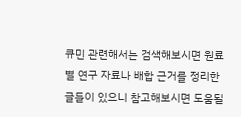큐민 관련해서는 검색해보시면 원료별 연구 자료나 배합 근거를 정리한 글들이 있으니 참고해보시면 도움될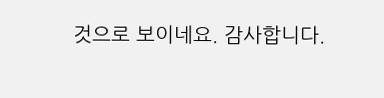것으로 보이네요. 감사합니다.